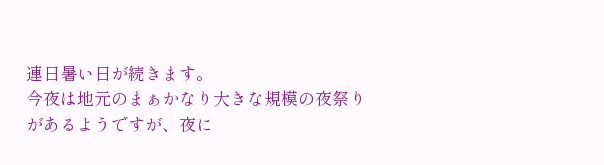連日暑い日が続きます。
今夜は地元のまぁかなり大きな規模の夜祭りがあるようですが、夜に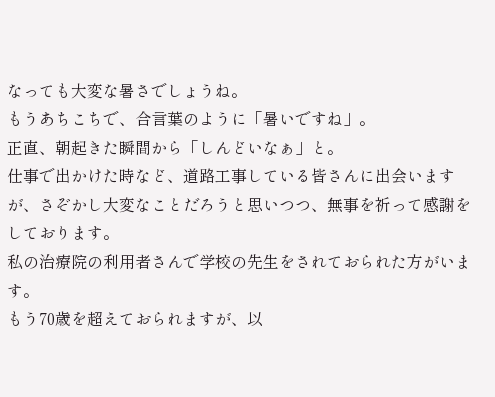なっても大変な暑さでしょうね。
もうあちこちで、合言葉のように「暑いですね」。
正直、朝起きた瞬間から「しんどいなぁ」と。
仕事で出かけた時など、道路工事している皆さんに出会いますが、さぞかし大変なことだろうと思いつつ、無事を祈って感謝をしております。
私の治療院の利用者さんで学校の先生をされておられた方がいます。
もう70歳を超えておられますが、以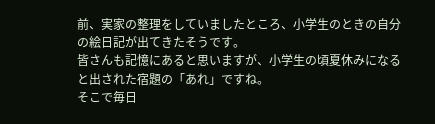前、実家の整理をしていましたところ、小学生のときの自分の絵日記が出てきたそうです。
皆さんも記憶にあると思いますが、小学生の頃夏休みになると出された宿題の「あれ」ですね。
そこで毎日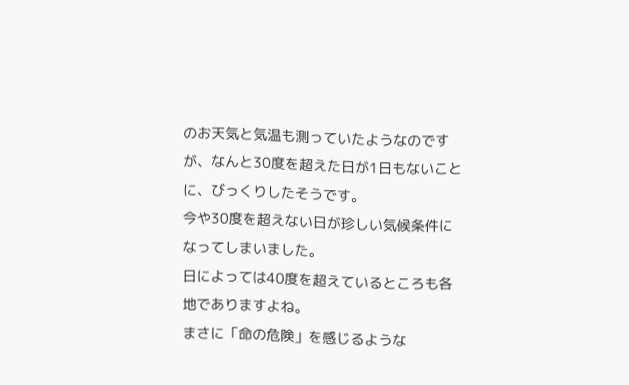のお天気と気温も測っていたようなのですが、なんと30度を超えた日が1日もないことに、びっくりしたそうです。
今や30度を超えない日が珍しい気候条件になってしまいました。
日によっては40度を超えているところも各地でありますよね。
まさに「命の危険」を感じるような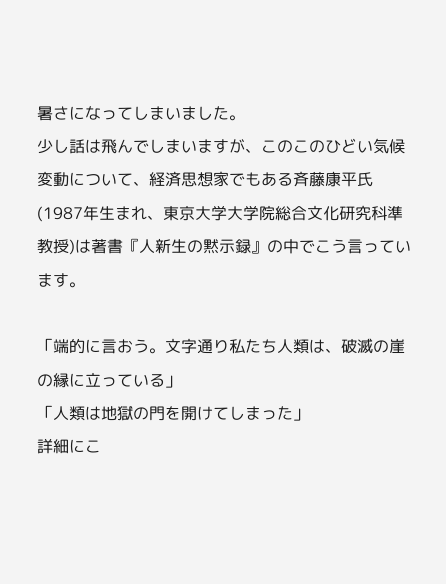暑さになってしまいました。
少し話は飛んでしまいますが、このこのひどい気候変動について、経済思想家でもある斉藤康平氏(1987年生まれ、東京大学大学院総合文化研究科準教授)は著書『人新生の黙示録』の中でこう言っています。

「端的に言おう。文字通り私たち人類は、破滅の崖の縁に立っている」
「人類は地獄の門を開けてしまった」
詳細にこ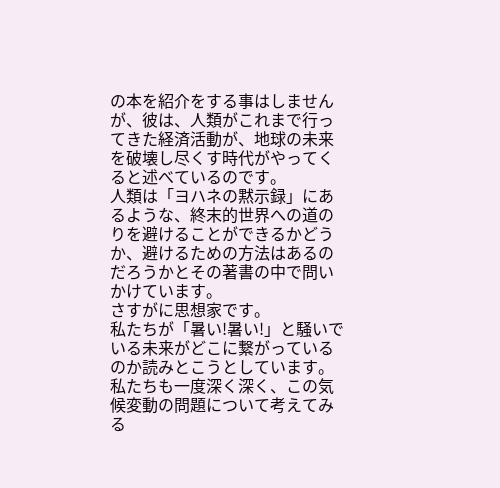の本を紹介をする事はしませんが、彼は、人類がこれまで行ってきた経済活動が、地球の未来を破壊し尽くす時代がやってくると述べているのです。
人類は「ヨハネの黙示録」にあるような、終末的世界への道のりを避けることができるかどうか、避けるための方法はあるのだろうかとその著書の中で問いかけています。
さすがに思想家です。
私たちが「暑い!暑い!」と騒いでいる未来がどこに繋がっているのか読みとこうとしています。
私たちも一度深く深く、この気候変動の問題について考えてみる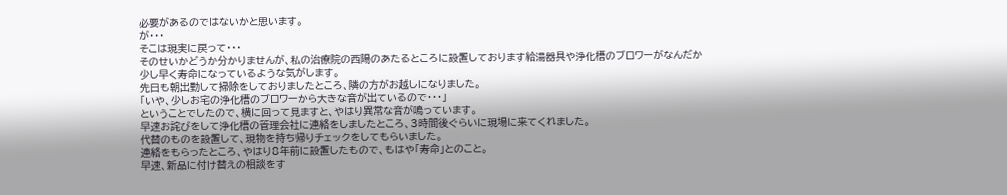必要があるのではないかと思います。
が・・・
そこは現実に戻って・・・
そのせいかどうか分かりませんが、私の治療院の西陽のあたるところに設置しております給湯器具や浄化槽のブロワーがなんだか少し早く寿命になっているような気がします。
先日も朝出勤して掃除をしておりましたところ、隣の方がお越しになりました。
「いや、少しお宅の浄化槽のブロワーから大きな音が出ているので・・・」
ということでしたので、横に回って見ますと、やはり異常な音が鳴っています。
早速お詫びをして浄化槽の管理会社に連絡をしましたところ、3時間後ぐらいに現場に来てくれました。
代替のものを設置して、現物を持ち帰りチェックをしてもらいました。
連絡をもらったところ、やはり8年前に設置したもので、もはや「寿命」とのこと。
早速、新品に付け替えの相談をす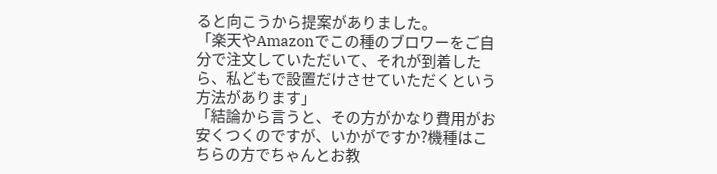ると向こうから提案がありました。
「楽天やAmazonでこの種のブロワーをご自分で注文していただいて、それが到着したら、私どもで設置だけさせていただくという方法があります」
「結論から言うと、その方がかなり費用がお安くつくのですが、いかがですか?機種はこちらの方でちゃんとお教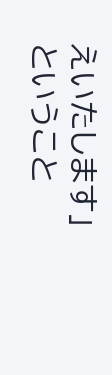えいたします」
ということ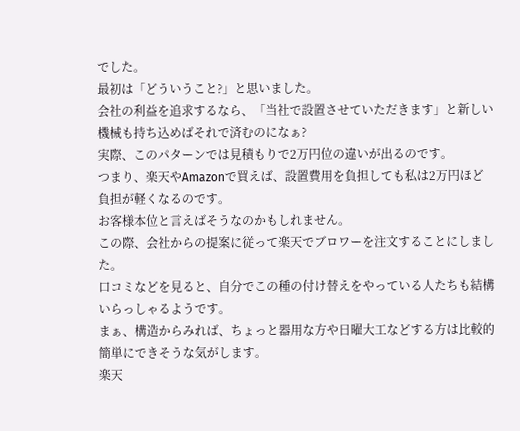でした。
最初は「どういうこと?」と思いました。
会社の利益を追求するなら、「当社で設置させていただきます」と新しい機械も持ち込めばそれで済むのになぁ?
実際、このパターンでは見積もりで2万円位の違いが出るのです。
つまり、楽天やAmazonで買えば、設置費用を負担しても私は2万円ほど負担が軽くなるのです。
お客様本位と言えばそうなのかもしれません。
この際、会社からの提案に従って楽天でブロワーを注文することにしました。
口コミなどを見ると、自分でこの種の付け替えをやっている人たちも結構いらっしゃるようです。
まぁ、構造からみれば、ちょっと器用な方や日曜大工などする方は比較的簡単にできそうな気がします。
楽天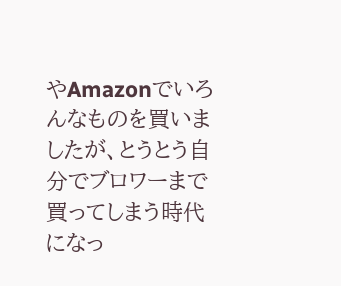やAmazonでいろんなものを買いましたが、とうとう自分でブロワーまで買ってしまう時代になっ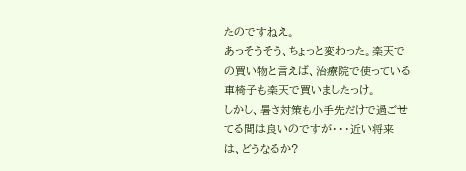たのですねえ。
あっそうそう、ちょっと変わった。楽天での買い物と言えば、治療院で使っている車椅子も楽天で買いましたっけ。
しかし、暑さ対策も小手先だけで過ごせてる間は良いのですが・・・近い将来は、どうなるか?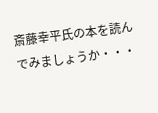斎藤幸平氏の本を読んでみましょうか・・・